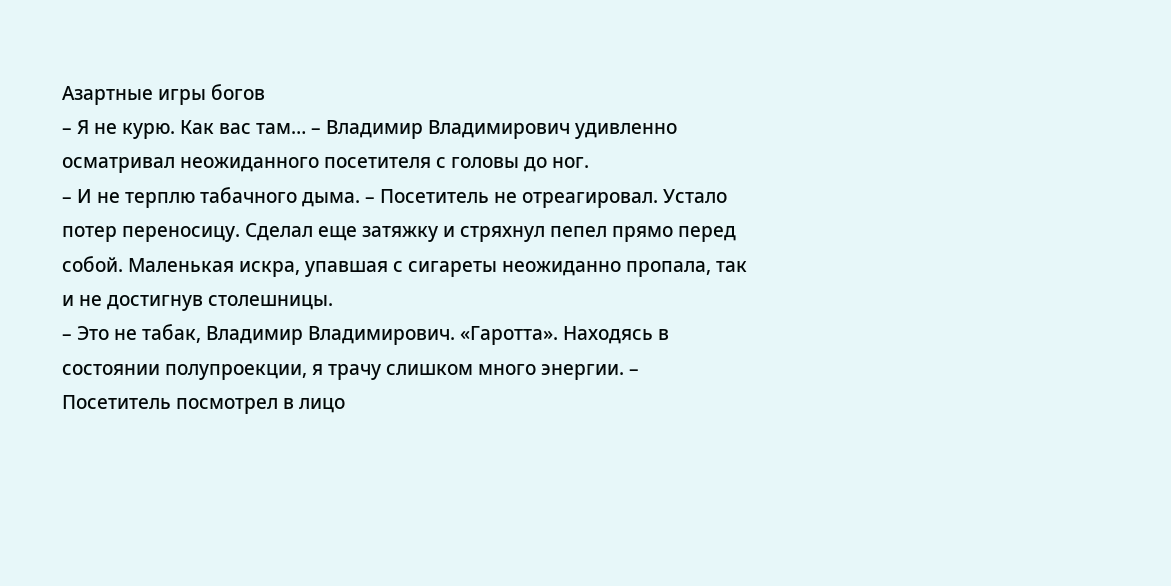Азартные игры богов
– Я не курю. Как вас там… – Владимир Владимирович удивленно осматривал неожиданного посетителя с головы до ног.
– И не терплю табачного дыма. – Посетитель не отреагировал. Устало потер переносицу. Сделал еще затяжку и стряхнул пепел прямо перед собой. Маленькая искра, упавшая с сигареты неожиданно пропала, так и не достигнув столешницы.
– Это не табак, Владимир Владимирович. «Гаротта». Находясь в состоянии полупроекции, я трачу слишком много энергии. – Посетитель посмотрел в лицо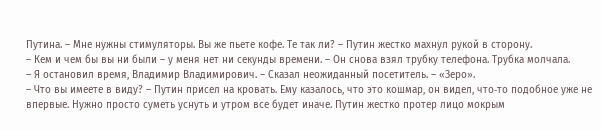Путина. – Мне нужны стимуляторы. Вы же пьете кофе. Те так ли? – Путин жестко махнул рукой в сторону.
– Кем и чем бы вы ни были – у меня нет ни секунды времени. – Он снова взял трубку телефона. Трубка молчала.
– Я остановил время, Владимир Владимирович. – Сказал неожиданный посетитель. – «Зеро».
– Что вы имеете в виду? – Путин присел на кровать. Ему казалось, что это кошмар, он видел, что‑то подобное уже не впервые. Нужно просто суметь уснуть и утром все будет иначе. Путин жестко протер лицо мокрым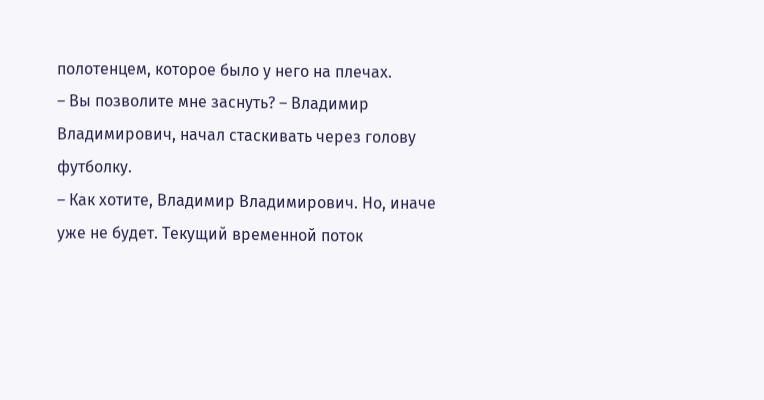полотенцем, которое было у него на плечах.
– Вы позволите мне заснуть? – Владимир Владимирович, начал стаскивать через голову футболку.
– Как хотите, Владимир Владимирович. Но, иначе уже не будет. Текущий временной поток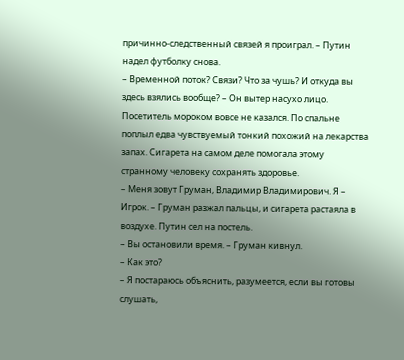причинно‑следственный связей я проиграл. – Путин надел футболку снова.
– Временной поток? Связи? Что за чушь? И откуда вы здесь взялись вообще? – Он вытер насухо лицо. Посетитель мороком вовсе не казался. По спальне поплыл едва чувствуемый тонкий похожий на лекарства запах. Сигарета на самом деле помогала этому странному человеку сохранять здоровье.
– Меня зовут Груман, Владимир Владимирович. Я – Игрок. – Груман разжал пальцы, и сигарета растаяла в воздухе. Путин сел на постель.
– Вы остановили время. – Груман кивнул.
– Как это?
– Я постараюсь объяснить, разумеется, если вы готовы слушать,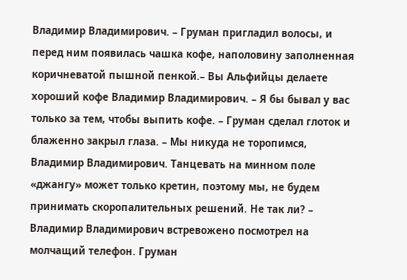Владимир Владимирович. – Груман пригладил волосы, и перед ним появилась чашка кофе, наполовину заполненная коричневатой пышной пенкой.– Вы Альфийцы делаете хороший кофе Владимир Владимирович. – Я бы бывал у вас только за тем, чтобы выпить кофе. – Груман сделал глоток и блаженно закрыл глаза. – Мы никуда не торопимся, Владимир Владимирович. Танцевать на минном поле «джангу» может только кретин, поэтому мы, не будем принимать скоропалительных решений. Не так ли? – Владимир Владимирович встревожено посмотрел на молчащий телефон. Груман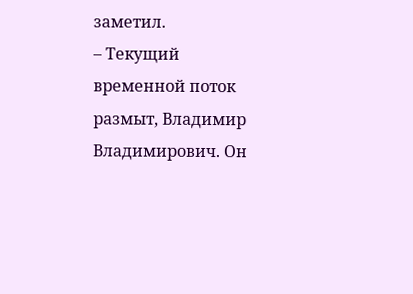заметил.
– Текущий временной поток размыт, Владимир Владимирович. Он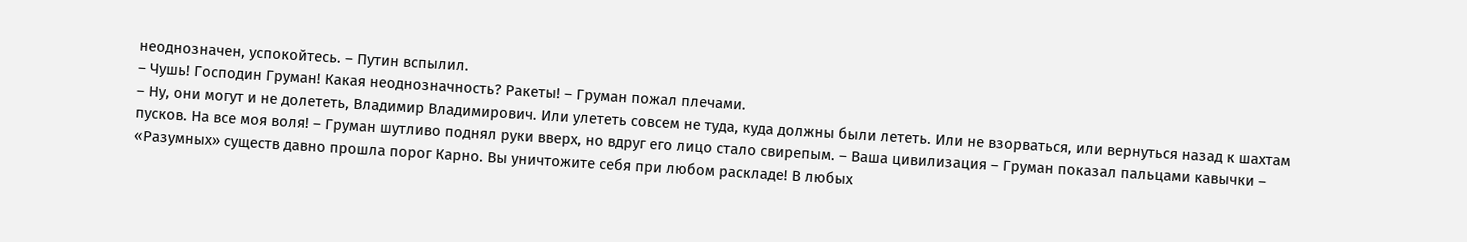неоднозначен, успокойтесь. – Путин вспылил.
– Чушь! Господин Груман! Какая неоднозначность? Ракеты! – Груман пожал плечами.
– Ну, они могут и не долететь, Владимир Владимирович. Или улететь совсем не туда, куда должны были лететь. Или не взорваться, или вернуться назад к шахтам пусков. На все моя воля! – Груман шутливо поднял руки вверх, но вдруг его лицо стало свирепым. – Ваша цивилизация – Груман показал пальцами кавычки – «Разумных» существ давно прошла порог Карно. Вы уничтожите себя при любом раскладе! В любых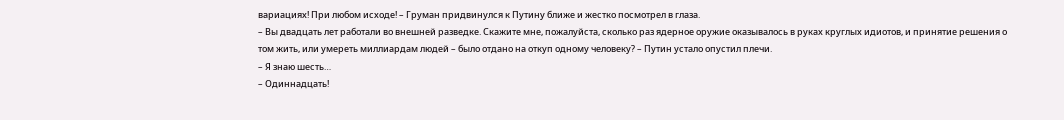вариациях! При любом исходе! – Груман придвинулся к Путину ближе и жестко посмотрел в глаза.
– Вы двадцать лет работали во внешней разведке. Скажите мне, пожалуйста, сколько раз ядерное оружие оказывалось в руках круглых идиотов, и принятие решения о том жить, или умереть миллиардам людей – было отдано на откуп одному человеку? – Путин устало опустил плечи.
– Я знаю шесть…
– Одиннадцать!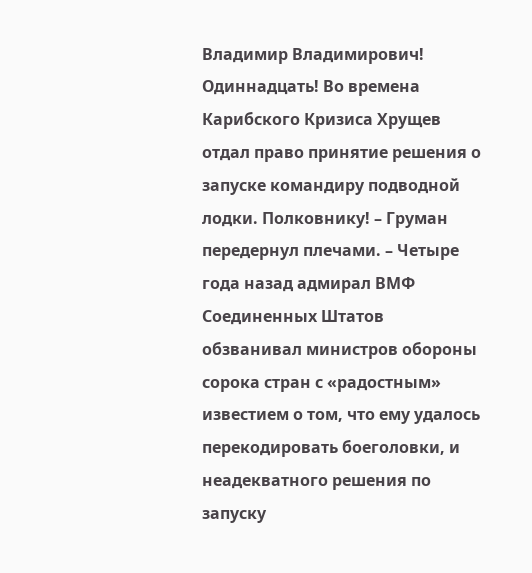Владимир Владимирович! Одиннадцать! Во времена Карибского Кризиса Хрущев отдал право принятие решения о запуске командиру подводной лодки. Полковнику! – Груман передернул плечами. – Четыре года назад адмирал ВМФ Соединенных Штатов обзванивал министров обороны сорока стран с «радостным» известием о том, что ему удалось перекодировать боеголовки, и неадекватного решения по запуску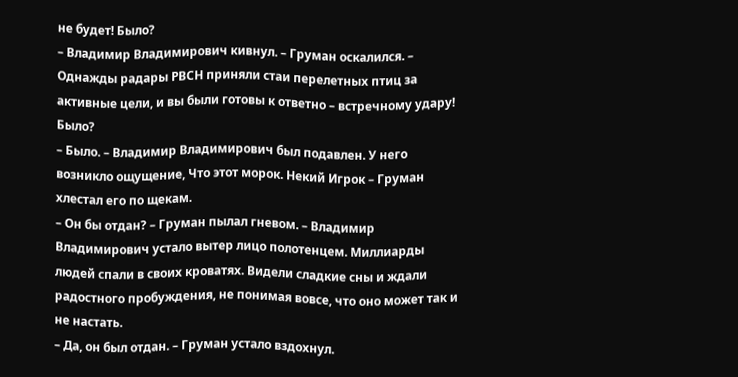не будет! Было?
– Владимир Владимирович кивнул. – Груман оскалился. – Однажды радары РВСН приняли стаи перелетных птиц за активные цели, и вы были готовы к ответно – встречному удару! Было?
– Было. – Владимир Владимирович был подавлен. У него возникло ощущение, Что этот морок. Некий Игрок – Груман хлестал его по щекам.
– Он бы отдан? – Груман пылал гневом. – Владимир Владимирович устало вытер лицо полотенцем. Миллиарды людей спали в своих кроватях. Видели сладкие сны и ждали радостного пробуждения, не понимая вовсе, что оно может так и не настать.
– Да, он был отдан. – Груман устало вздохнул.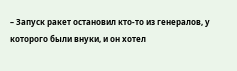– Запуск ракет остановил кто‑то из генералов, у которого были внуки, и он хотел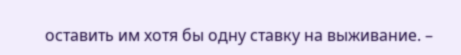оставить им хотя бы одну ставку на выживание. –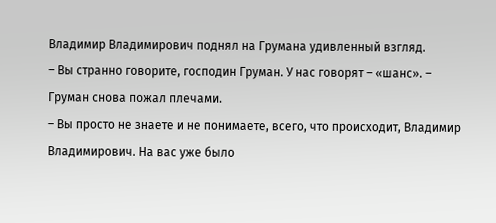Владимир Владимирович поднял на Грумана удивленный взгляд.
– Вы странно говорите, господин Груман. У нас говорят – «шанс». – Груман снова пожал плечами.
– Вы просто не знаете и не понимаете, всего, что происходит, Владимир Владимирович. На вас уже было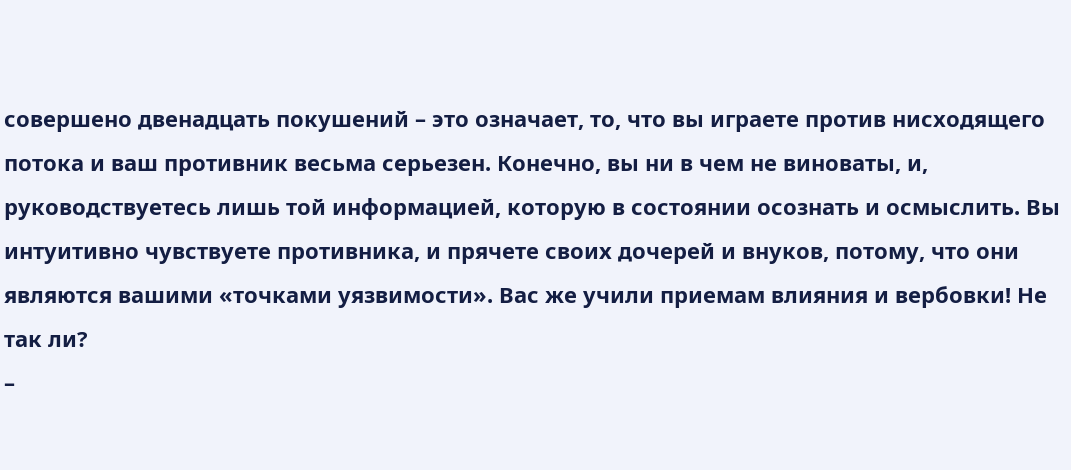совершено двенадцать покушений – это означает, то, что вы играете против нисходящего потока и ваш противник весьма серьезен. Конечно, вы ни в чем не виноваты, и, руководствуетесь лишь той информацией, которую в состоянии осознать и осмыслить. Вы интуитивно чувствуете противника, и прячете своих дочерей и внуков, потому, что они являются вашими «точками уязвимости». Вас же учили приемам влияния и вербовки! Не так ли?
–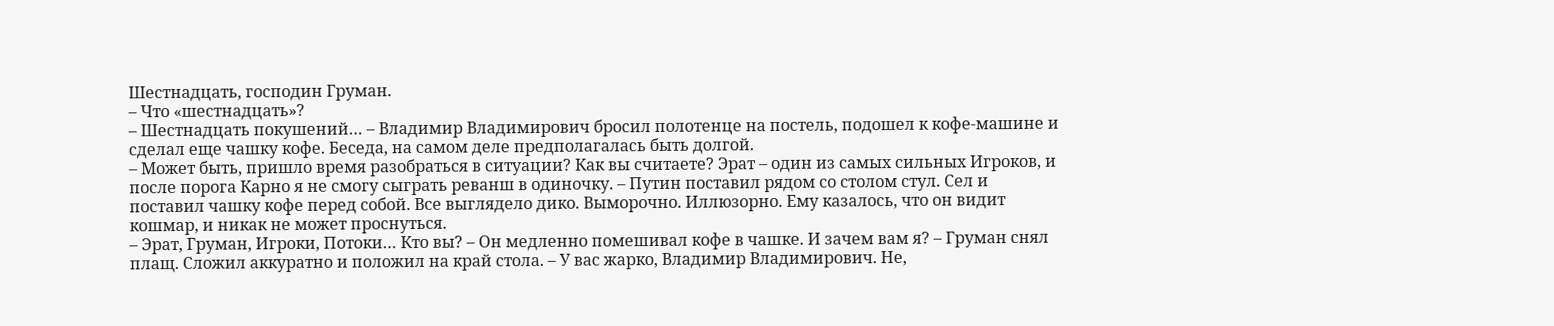Шестнадцать, господин Груман.
– Что «шестнадцать»?
– Шестнадцать покушений… – Владимир Владимирович бросил полотенце на постель, подошел к кофе‑машине и сделал еще чашку кофе. Беседа, на самом деле предполагалась быть долгой.
– Может быть, пришло время разобраться в ситуации? Как вы считаете? Эрат – один из самых сильных Игроков, и после порога Карно я не смогу сыграть реванш в одиночку. – Путин поставил рядом со столом стул. Сел и поставил чашку кофе перед собой. Все выглядело дико. Выморочно. Иллюзорно. Ему казалось, что он видит кошмар, и никак не может проснуться.
– Эрат, Груман, Игроки, Потоки… Кто вы? – Он медленно помешивал кофе в чашке. И зачем вам я? – Груман снял плащ. Сложил аккуратно и положил на край стола. – У вас жарко, Владимир Владимирович. Не,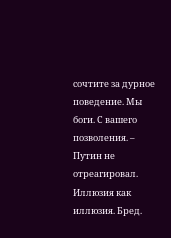сочтите за дурное поведение. Мы боги. С вашего позволения. – Путин не отреагировал. Иллюзия как иллюзия. Бред.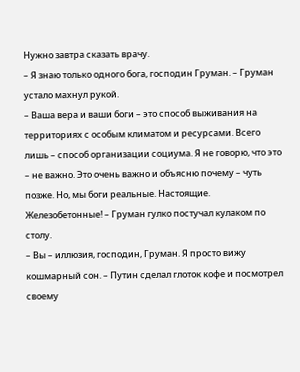Нужно завтра сказать врачу.
– Я знаю только одного бога, господин Груман. – Груман устало махнул рукой.
– Ваша вера и ваши боги – это способ выживания на территориях с особым климатом и ресурсами. Всего лишь – способ организации социума. Я не говорю, что это – не важно. Это очень важно и объясню почему – чуть позже. Но, мы боги реальные. Настоящие. Железобетонные! – Груман гулко постучал кулаком по столу.
– Вы – иллюзия, господин, Груман. Я просто вижу кошмарный сон. – Путин сделал глоток кофе и посмотрел своему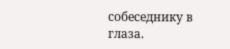собеседнику в глаза.